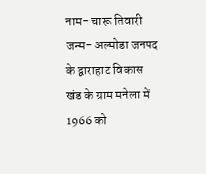नाम- चारू तिवारी
जन्म- अल्मोडा जनपद के द्वाराहाट विकास खंड के ग्राम मनेला में 1966 को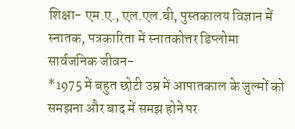शिक्षा- एम.ए., एल.एल.बी, पुस्तकालय विज्ञान में स्नातक, पत्रकारिता में स्नातकोत्तर डिप्लोमा
सार्वजनिक जीवन-
*1975 में बहुत छोटी उम्र में आपातकाल के जुल्मों को समझना और बाद में समझ होने पर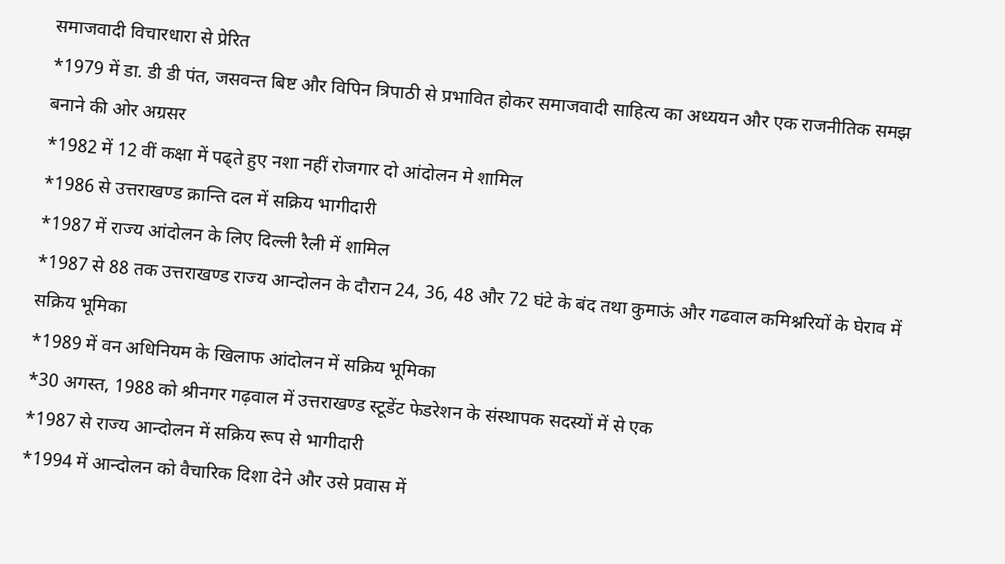समाजवादी विचारधारा से प्रेरित
*1979 में डा. डी डी पंत, जसवन्त बिष्ट और विपिन त्रिपाठी से प्रभावित होकर समाजवादी साहित्य का अध्ययन और एक राजनीतिक समझ बनाने की ओर अग्रसर
*1982 में 12 वीं कक्षा में पढ्ते हुए नशा नहीं रोजगार दो आंदोलन मे शामिल
*1986 से उत्तराखण्ड क्रान्ति दल में सक्रिय भागीदारी
*1987 में राज्य आंदोलन के लिए दिल्ली रैली में शामिल
*1987 से 88 तक उत्तराखण्ड राज्य आन्दोलन के दौरान 24, 36, 48 और 72 घंटे के बंद तथा कुमाऊं और गढवाल कमिश्नरियों के घेराव में सक्रिय भूमिका
*1989 में वन अधिनियम के खिलाफ आंदोलन में सक्रिय भूमिका
*30 अगस्त, 1988 को श्रीनगर गढ़वाल में उत्तराखण्ड स्टूडेंट फेडरेशन के संस्थापक सदस्यों में से एक
*1987 से राज्य आन्दोलन में सक्रिय रूप से भागीदारी
*1994 में आन्दोलन को वैचारिक दिशा देने और उसे प्रवास में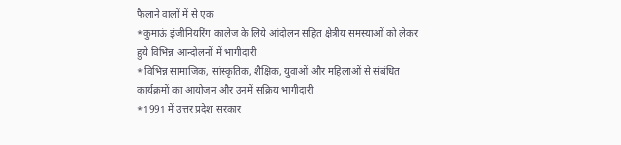फैलाने वालों में से एक
*कुमाऊं इंजीनियरिंग कालेज के लिये आंदोलन सहित क्षेत्रीय समस्याओं को लेकर हुये विभिन्न आन्दोलनों में भागीदारी
*विभिन्न सामाजिक, सांस्कृतिक, शैक्षिक, युवाओं और महिलाओं से संबंधित कार्यक्रमों का आयोजन और उनमें सक्रिय भागीदारी
*1991 में उत्तर प्रदेश सरकार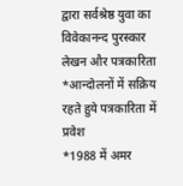द्वारा सर्वश्रेष्ठ युवा का विवेकानन्द पुरस्कार
लेखन और पत्रकारिता
*आन्दोलनों में सक्रिय रहते हुये पत्रकारिता में प्रवेश
*1988 में अमर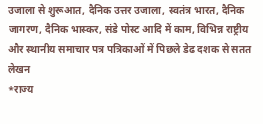उजाला से शुरूआत, दैनिक उत्तर उजाला, स्वतंत्र भारत, दैनिक जागरण, दैनिक भास्कर, संडे पोस्ट आदि में काम, विभिन्न राष्ट्रीय और स्थानीय समाचार पत्र पत्रिकाओं में पिछले डेढ दशक से सतत लेखन
*राज्य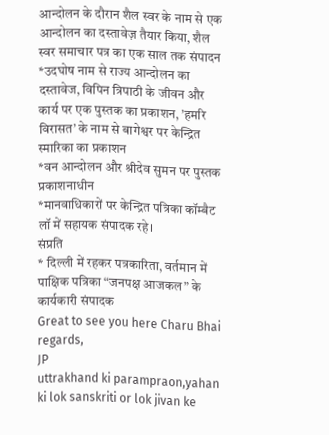आन्दोलन के दौरान शैल स्वर के नाम से एक आन्दोलन का दस्तावेज़ तैयार किया, शैल स्वर समाचार पत्र का एक साल तक संपादन
*उदघोष नाम से राज्य आन्दोलन का दस्तावेज, विपिन त्रिपाठी के जीवन और कार्य पर एक पुस्तक का प्रकाशन, ’हमरि विरासत’ के नाम से बागेश्वर पर केन्द्रित स्मारिका का प्रकाशन
*वन आन्दोलन और श्रीदेव सुमन पर पुस्तक प्रकाशनाधीन
*मानवाधिकारों पर केन्द्रित पत्रिका कॉम्बैट लॉ में सहायक संपादक रहे।
संप्रति
* दिल्ली में रहकर पत्रकारिता, वर्तमान में पाक्षिक पत्रिका “जनपक्ष आजकल” के कार्यकारी संपादक
Great to see you here Charu Bhai
regards,
JP
uttrakhand ki parampraon,yahan ki lok sanskriti or lok jivan ke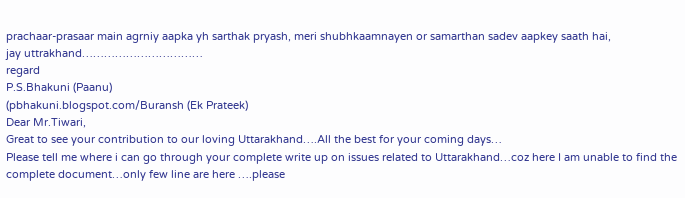prachaar-prasaar main agrniy aapka yh sarthak pryash, meri shubhkaamnayen or samarthan sadev aapkey saath hai,
jay uttrakhand……………………………
regard
P.S.Bhakuni (Paanu)
(pbhakuni.blogspot.com/Buransh (Ek Prateek)
Dear Mr.Tiwari,
Great to see your contribution to our loving Uttarakhand….All the best for your coming days…
Please tell me where i can go through your complete write up on issues related to Uttarakhand…coz here I am unable to find the complete document…only few line are here ….please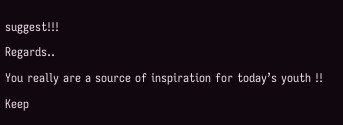suggest!!!
Regards..
You really are a source of inspiration for today’s youth !!
Keep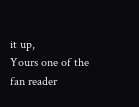it up,
Yours one of the fan reader